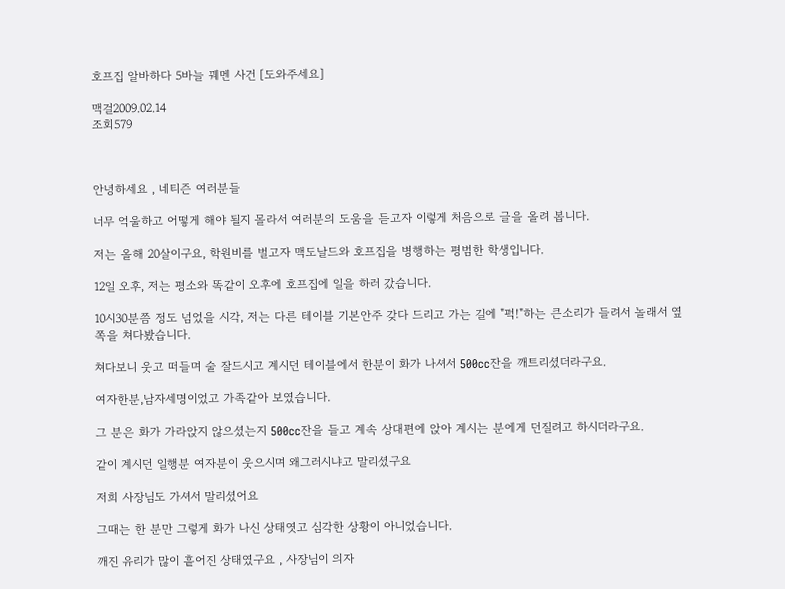호프집 알바하다 5바늘 꿰멘 사건 [도와주세요]

맥걸2009.02.14
조회579



안녕하세요 , 네티즌 여러분들

너무 억울하고 어떻게 해야 될지 몰라서 여러분의 도움을 듣고자 이렇게 처음으로 글을 올려 봅니다.

저는 올해 20살이구요, 학원비를 벌고자 맥도날드와 호프집을 병행하는 평범한 학생입니다.

12일 오후, 저는 평소와 똑같이 오후에 호프집에 일을 하러 갔습니다.

10시30분쯤 정도 넘었을 시각, 저는 다른 테이블 기본안주 갖다 드리고 가는 길에 "퍽!"하는 큰소리가 들려서 놀래서 옆쪽을 쳐다봤습니다.

쳐다보니 웃고 떠들며 술 잘드시고 계시던 테이블에서 한분이 화가 나셔서 500cc잔을 깨트리셨더라구요.

여자한분,남자세명이었고 가족같아 보였습니다.

그 분은 화가 가라앉지 않으셨는지 500cc잔을 들고 계속 상대편에 앉아 계시는 분에게 던질려고 하시더라구요.

같이 계시던 일행분 여자분이 웃으시며 왜그러시냐고 말리셨구요

저희 사장님도 가셔서 말리셨어요

그때는 한 분만 그렇게 화가 나신 상태엿고 심각한 상황이 아니었습니다.

깨진 유리가 많이 흩어진 상태였구요 , 사장님이 의자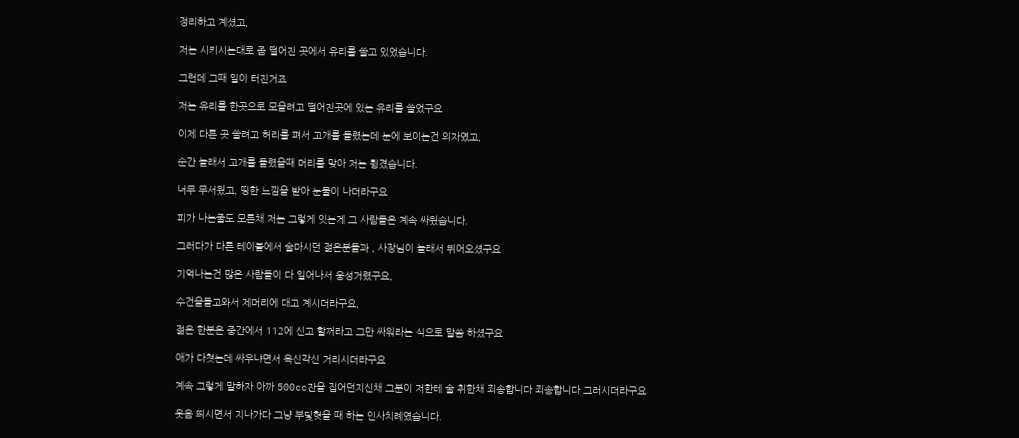정리하고 계셨고,

저는 시키시는대로 좀 떨어진 곳에서 유리를 쓸고 있었습니다.

그런데 그때 일이 터진거죠

저는 유리를 한곳으로 모을려고 떨어진곳에 있는 유리를 쓸었구요

이제 다른 곳 쓸려고 허리를 펴서 고개를 돌렸는데 눈에 보이는건 의자였고,

순간 놀래서 고개를 돌렸을때 머리를 맞아 저는 튕겼습니다.

너무 무서웠고, 띵한 느낌을 받아 눈물이 나더라구요

피가 나는줄도 모른채 저는 그렇게 잇는게 그 사람들은 계속 싸웠습니다.

그러다가 다른 테이블에서 술마시던 젊은분들과 , 사장님이 놀래서 뛰어오셨구요

기억나는건 많은 사람들이 다 일어나서 웅성거렸구요,

수건을들고와서 제머리에 대고 계시더라구요,

젊은 한분은 중간에서 112에 신고 할꺼라고 그만 싸워라는 식으로 말씀 하셨구요

애가 다쳣는데 싸우냐면서 옥신각신 거리시더라구요

계속 그렇게 말하자 아까 500cc잔을 집어던지신채 그분이 저한테 술 취한채 죄송합니다 죄송합니다 그러시더라구요

웃음 띄시면서 지나가다 그냥 부딫혓을 때 하는 인사치례였습니다.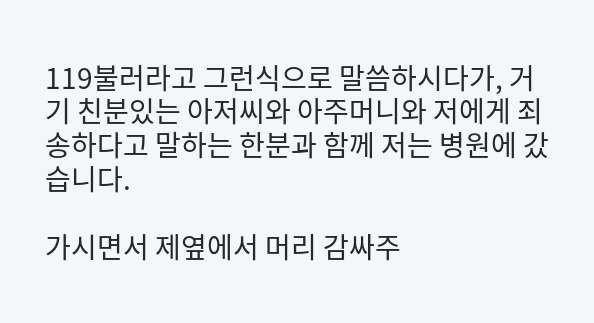119불러라고 그런식으로 말씀하시다가, 거기 친분있는 아저씨와 아주머니와 저에게 죄송하다고 말하는 한분과 함께 저는 병원에 갔습니다.

가시면서 제옆에서 머리 감싸주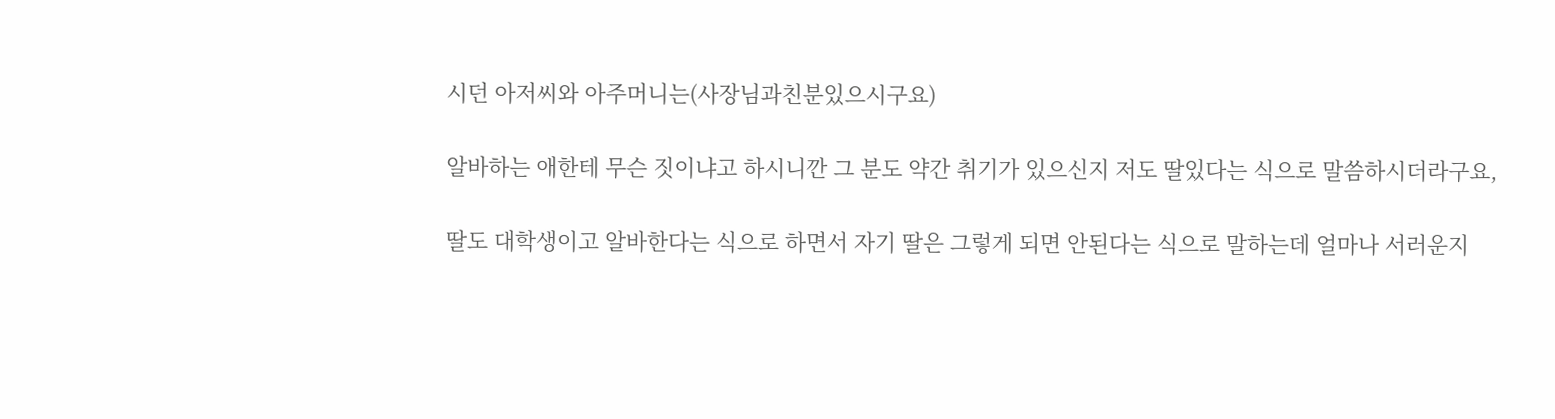시던 아저씨와 아주머니는(사장님과친분있으시구요)

알바하는 애한테 무슨 짓이냐고 하시니깐 그 분도 약간 취기가 있으신지 저도 딸있다는 식으로 말씀하시더라구요,

딸도 대학생이고 알바한다는 식으로 하면서 자기 딸은 그렇게 되면 안된다는 식으로 말하는데 얼마나 서러운지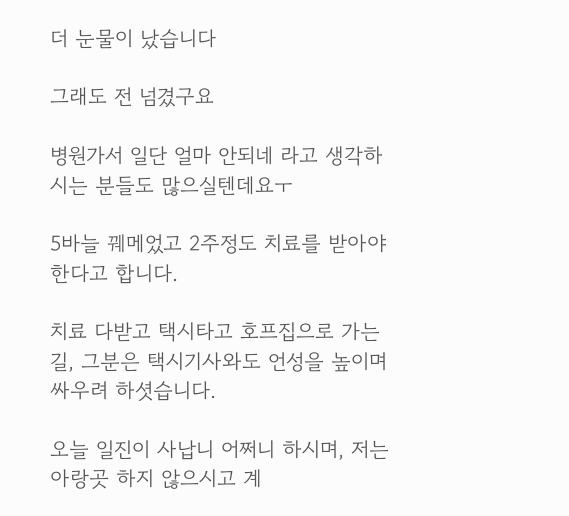더 눈물이 났습니다

그래도 전 넘겼구요

병원가서 일단 얼마 안되네 라고 생각하시는 분들도 많으실텐데요ㅜ

5바늘 꿰메었고 2주정도 치료를 받아야 한다고 합니다.

치료 다받고 택시타고 호프집으로 가는 길, 그분은 택시기사와도 언성을 높이며 싸우려 하셧습니다.

오늘 일진이 사납니 어쩌니 하시며, 저는 아랑곳 하지 않으시고 계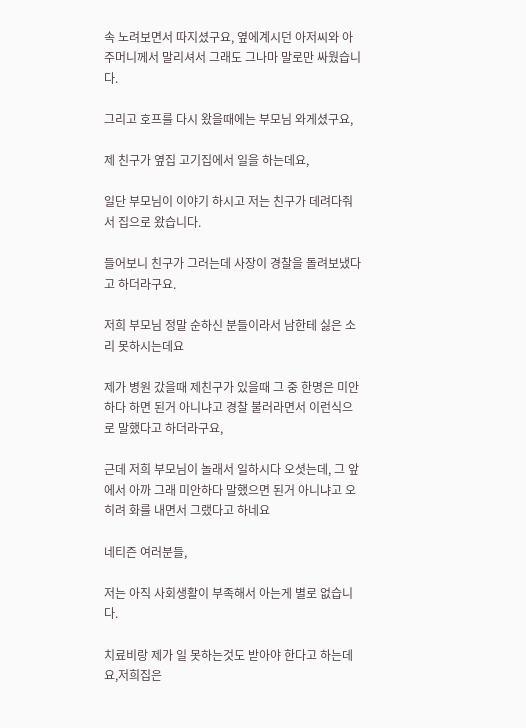속 노려보면서 따지셨구요, 옆에계시던 아저씨와 아주머니께서 말리셔서 그래도 그나마 말로만 싸웠습니다.

그리고 호프를 다시 왔을때에는 부모님 와게셨구요,

제 친구가 옆집 고기집에서 일을 하는데요,

일단 부모님이 이야기 하시고 저는 친구가 데려다줘서 집으로 왔습니다.

들어보니 친구가 그러는데 사장이 경찰을 돌려보냈다고 하더라구요.

저희 부모님 정말 순하신 분들이라서 남한테 싫은 소리 못하시는데요

제가 병원 갔을때 제친구가 있을때 그 중 한명은 미안하다 하면 된거 아니냐고 경찰 불러라면서 이런식으로 말했다고 하더라구요,

근데 저희 부모님이 놀래서 일하시다 오셧는데, 그 앞에서 아까 그래 미안하다 말했으면 된거 아니냐고 오히려 화를 내면서 그랬다고 하네요

네티즌 여러분들,

저는 아직 사회생활이 부족해서 아는게 별로 없습니다.

치료비랑 제가 일 못하는것도 받아야 한다고 하는데요,저희집은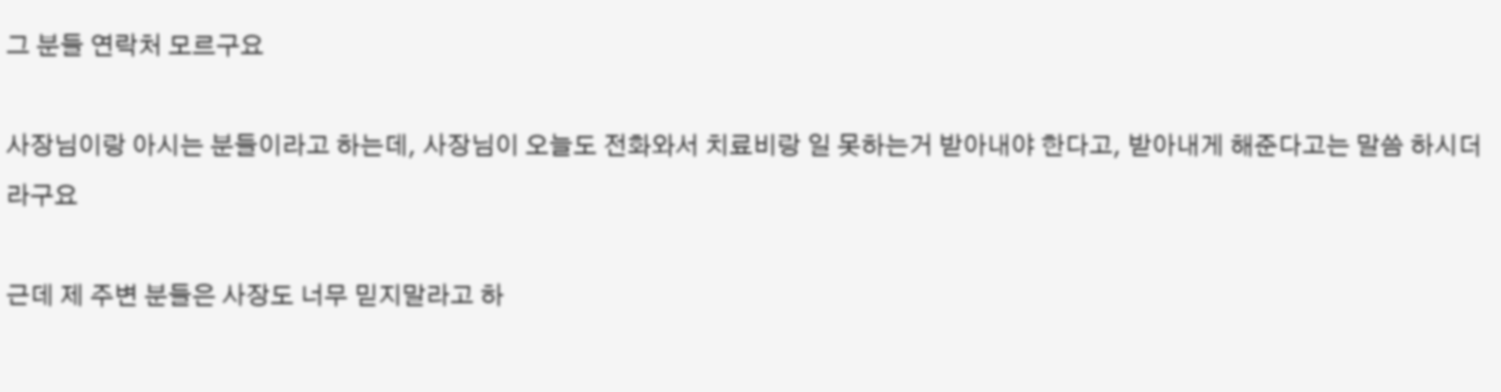그 분들 연락처 모르구요

사장님이랑 아시는 분들이라고 하는데, 사장님이 오늘도 전화와서 치료비랑 일 못하는거 받아내야 한다고, 받아내게 해준다고는 말씀 하시더라구요

근데 제 주변 분들은 사장도 너무 믿지말라고 하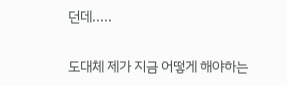던데.....

도대체 제가 지금 어떻게 해야하는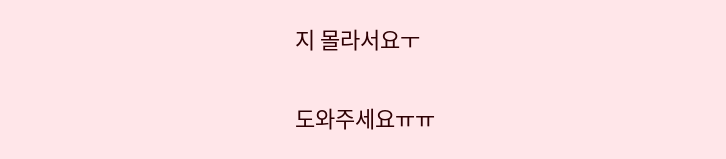지 몰라서요ㅜ

도와주세요ㅠㅠ